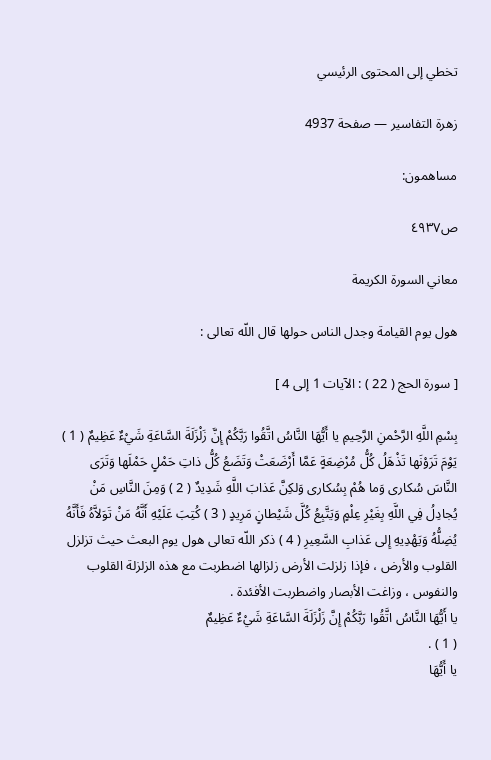تخطي إلى المحتوى الرئيسي

زهرة التفاسير — صفحة 4937

مساهمون:

ص٤٩٣٧

معاني السورة الكريمة

هول يوم القيامة وجدل الناس حولها قال اللّه تعالى :

[ سورة الحج ( 22 ) : الآيات 1 إلى 4 ]

بِسْمِ اللَّهِ الرَّحْمنِ الرَّحِيمِ يا أَيُّهَا النَّاسُ اتَّقُوا رَبَّكُمْ إِنَّ زَلْزَلَةَ السَّاعَةِ شَيْءٌ عَظِيمٌ ( 1 ) يَوْمَ تَرَوْنَها تَذْهَلُ كُلُّ مُرْضِعَةٍ عَمَّا أَرْضَعَتْ وَتَضَعُ كُلُّ ذاتِ حَمْلٍ حَمْلَها وَتَرَى النَّاسَ سُكارى وَما هُمْ بِسُكارى وَلكِنَّ عَذابَ اللَّهِ شَدِيدٌ ( 2 ) وَمِنَ النَّاسِ مَنْ يُجادِلُ فِي اللَّهِ بِغَيْرِ عِلْمٍ وَيَتَّبِعُ كُلَّ شَيْطانٍ مَرِيدٍ ( 3 ) كُتِبَ عَلَيْهِ أَنَّهُ مَنْ تَوَلاَّهُ فَأَنَّهُ يُضِلُّهُ وَيَهْدِيهِ إِلى عَذابِ السَّعِيرِ ( 4 ) ذكر اللّه تعالى هول يوم البعث حيث تزلزل القلوب والأرض ، فإذا زلزلت الأرض زلزالها اضطربت مع هذه الزلزلة القلوب والنفوس ، وزاغت الأبصار واضطربت الأفئدة .
يا أَيُّهَا النَّاسُ اتَّقُوا رَبَّكُمْ إِنَّ زَلْزَلَةَ السَّاعَةِ شَيْءٌ عَظِيمٌ
( 1 ) .
يا أَيُّهَا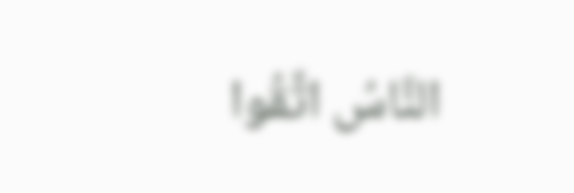النَّاسُ اتَّقُوا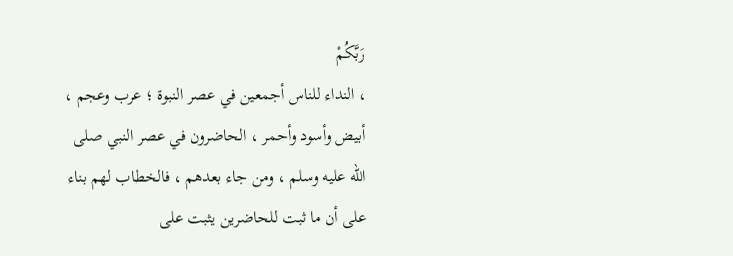رَبَّكُمْ
، النداء للناس أجمعين في عصر النبوة ؛ عرب وعجم ، أبيض وأسود وأحمر ، الحاضرون في عصر النبي صلى اللّه عليه وسلم ، ومن جاء بعدهم ، فالخطاب لهم بناء على أن ما ثبت للحاضرين يثبت على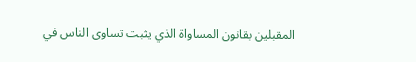المقبلين بقانون المساواة الذي يثبت تساوى الناس في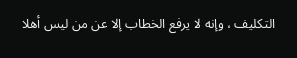التكليف ، وإنه لا يرفع الخطاب إلا عن من ليس أهلا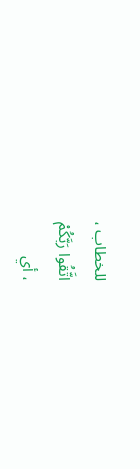للخطاب ،
اتَّقُوا رَبَّكُمْ
، أي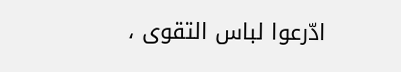ادّرعوا لباس التقوى ،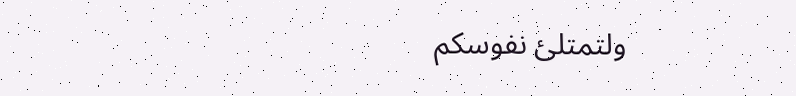ولتمتلئ نفوسكم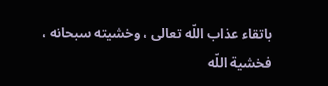باتقاء عذاب اللّه تعالى ، وخشيته سبحانه ، فخشية اللّه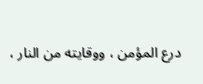درع المؤمن ، ووقايته من النار ،